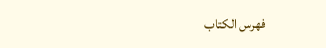فهرس الكتاب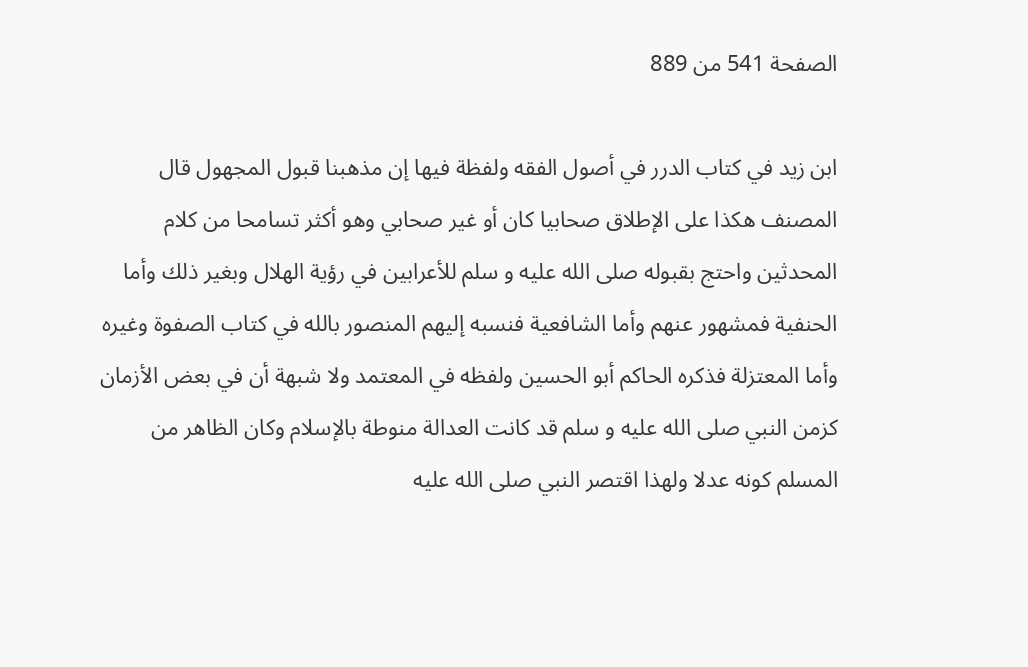الصفحة 541 من 889

ابن زيد في كتاب الدرر في أصول الفقه ولفظة فيها إن مذهبنا قبول المجهول قال المصنف هكذا على الإطلاق صحابيا كان أو غير صحابي وهو أكثر تسامحا من كلام المحدثين واحتج بقبوله صلى الله عليه و سلم للأعرابين في رؤية الهلال وبغير ذلك وأما الحنفية فمشهور عنهم وأما الشافعية فنسبه إليهم المنصور بالله في كتاب الصفوة وغيره وأما المعتزلة فذكره الحاكم أبو الحسين ولفظه في المعتمد ولا شبهة أن في بعض الأزمان كزمن النبي صلى الله عليه و سلم قد كانت العدالة منوطة بالإسلام وكان الظاهر من المسلم كونه عدلا ولهذا اقتصر النبي صلى الله عليه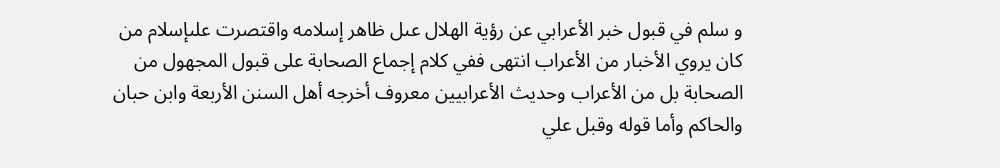و سلم في قبول خبر الأعرابي عن رؤية الهلال عىل ظاهر إسلامه واقتصرت علىإسلام من كان يروي الأخبار من الأعراب انتهى ففي كلام إجماع الصحابة على قبول المجهول من الصحابة بل من الأعراب وحديث الأعرابيين معروف أخرجه أهل السنن الأربعة وابن حبان والحاكم وأما قوله وقبل علي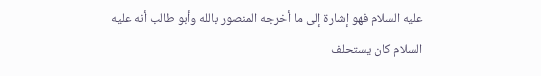عليه السلام فهو إشارة إلى ما أخرجه المنصور بالله وأبو طالب أنه عليه السلام كان يستحلف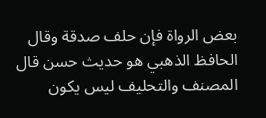بعض الرواة فإن حلف صدقة وقال الحافظ الذهبي هو حديث حسن قال المصنف والتحليف ليس يكون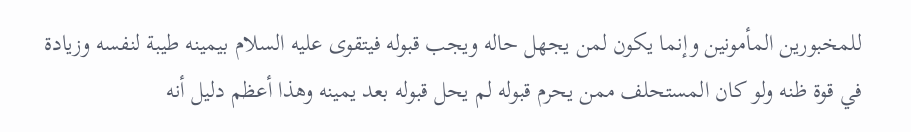للمخبورين المأمونين وإنما يكون لمن يجهل حاله ويجب قبوله فيتقوى عليه السلام بيمينه طيبة لنفسه وزيادة في قوة ظنه ولو كان المستحلف ممن يحرم قبوله لم يحل قبوله بعد يمينه وهذا أعظم دليل أنه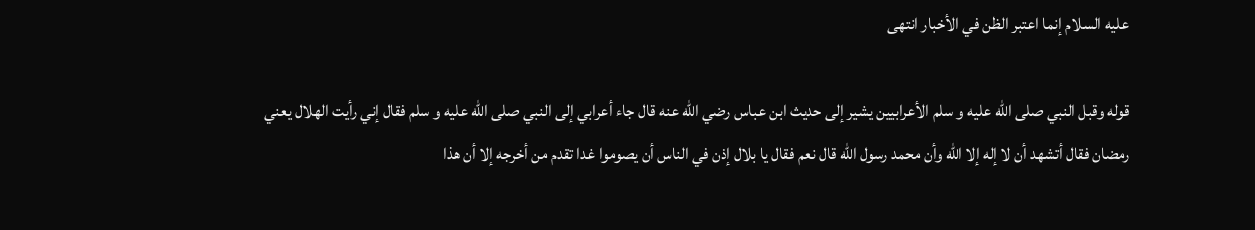عليه السلام إنما اعتبر الظن في الأخبار انتهى

قوله وقبل النبي صلى الله عليه و سلم الأعرابيين يشير إلى حديث ابن عباس رضي الله عنه قال جاء أعرابي إلى النبي صلى الله عليه و سلم فقال إني رأيت الهلال يعني رمضان فقال أتشهد أن لا إله إلا الله وأن محمد رسول الله قال نعم فقال يا بلال إذن في الناس أن يصوموا غدا تقدم من أخرجه إلا أن هذا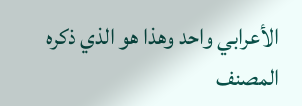الأعرابي واحد وهذا هو الذي ذكره المصنف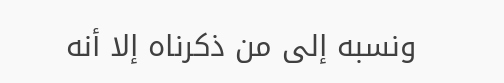ونسبه إلى من ذكرناه إلا أنه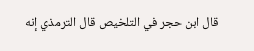قال ابن حجر في التلخيص قال الترمذي إنه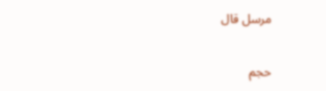مرسل قال

حجم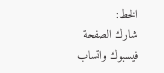الخط:
شارك الصفحة
فيسبوك واتساب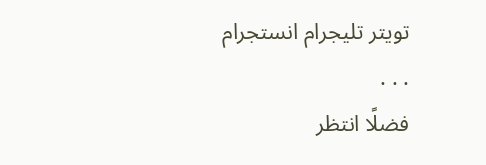تويتر تليجرام انستجرام
. . .
فضلًا انتظر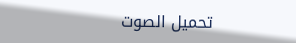تحميل الصوت